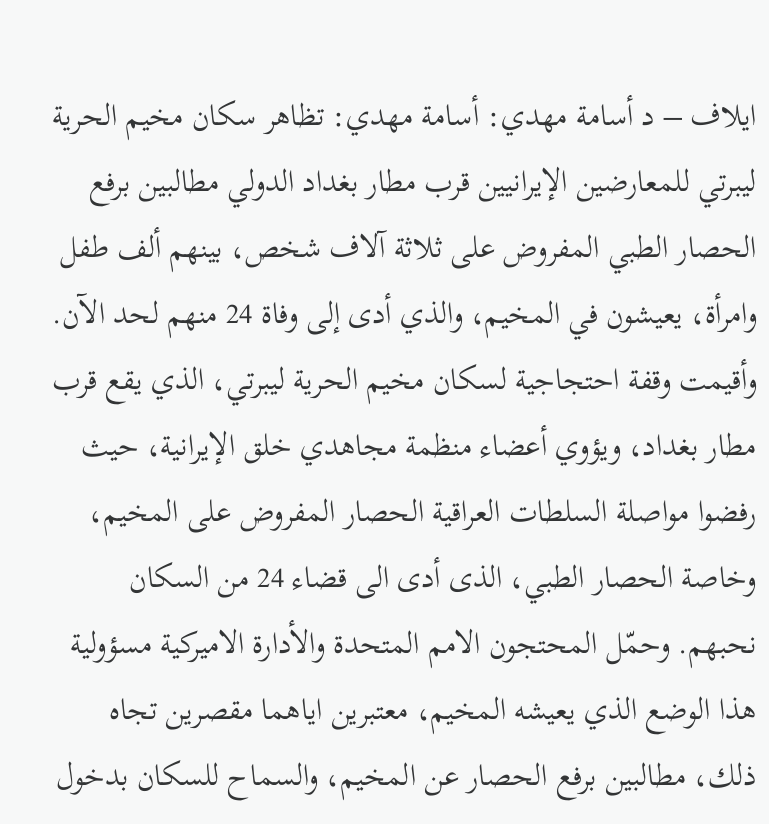ايلاف – د أسامة مهدي: أسامة مهدي: تظاهر سكان مخيم الحرية ليبرتي للمعارضين الإيرانيين قرب مطار بغداد الدولي مطالبين برفع الحصار الطبي المفروض على ثلاثة آلاف شخص، بينهم ألف طفل وامرأة، يعيشون في المخيم، والذي أدى إلى وفاة 24 منهم لحد الآن.
وأقيمت وقفة احتجاجية لسكان مخيم الحرية ليبرتي، الذي يقع قرب مطار بغداد، ويؤوي أعضاء منظمة مجاهدي خلق الإيرانية، حيث رفضوا مواصلة السلطات العراقية الحصار المفروض على المخيم، وخاصة الحصار الطبي، الذى أدى الى قضاء 24 من السكان نحبهم. وحمّل المحتجون الامم المتحدة والأدارة الاميركية مسؤولية هذا الوضع الذي يعيشه المخيم، معتبرين اياهما مقصرين تجاه ذلك، مطالبين برفع الحصار عن المخيم، والسماح للسكان بدخول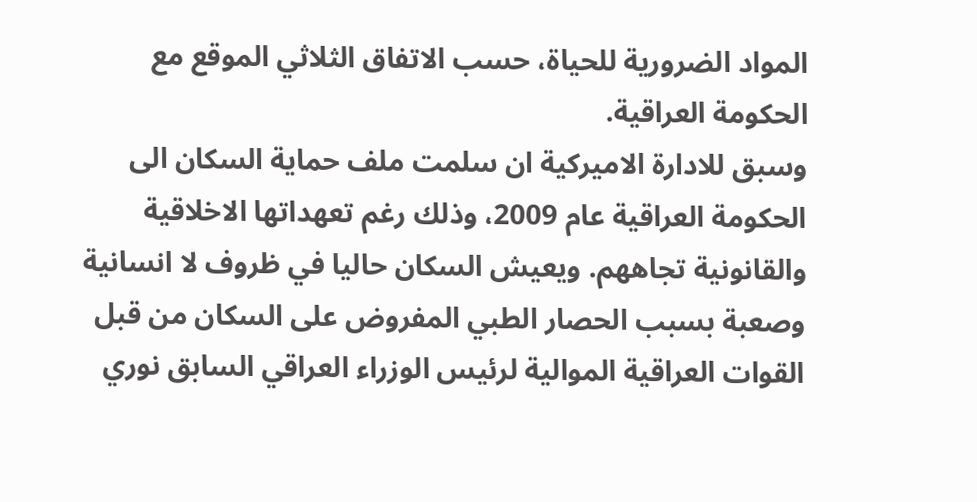المواد الضرورية للحياة، حسب الاتفاق الثلاثي الموقع مع الحكومة العراقية.
وسبق للادارة الاميركية ان سلمت ملف حماية السكان الى الحكومة العراقية عام 2009، وذلك رغم تعهداتها الاخلاقية والقانونية تجاههم. ويعيش السكان حاليا في ظروف لا انسانية وصعبة بسبب الحصار الطبي المفروض على السكان من قبل القوات العراقية الموالية لرئيس الوزراء العراقي السابق نوري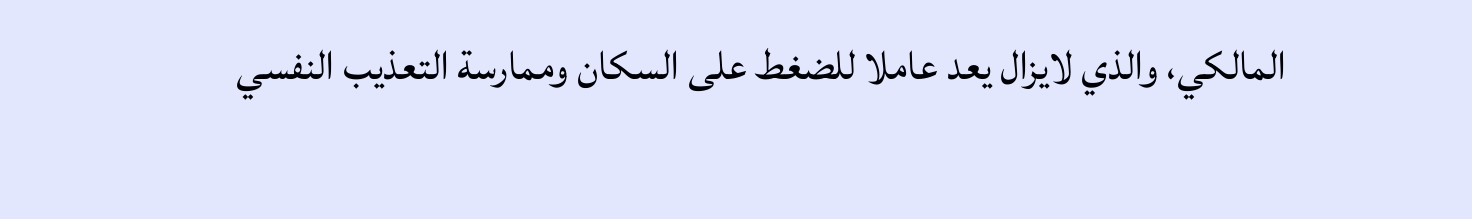المالكي، والذي لايزال يعد عاملا للضغط على السكان وممارسة التعذيب النفسي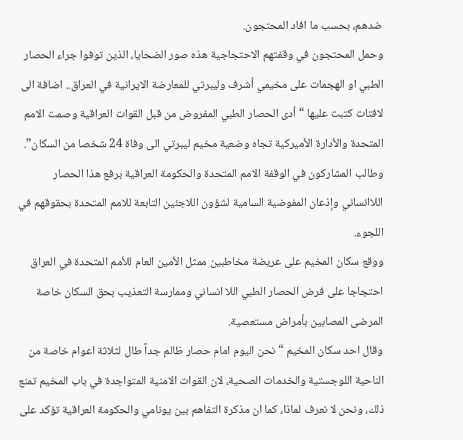ضدهم، بحسب ما افاد المحتجون.
وحمل المحتجون في وقفتهم الاحتجاجية هذه صور الضحايا، الذين توفوا جراء الحصار الطبي او الهجمات على مخيمي أشرف وليبرتي للمعارضة الايرانية في العراق.. اضافة الى لافتات كتبت عليها “أدى الحصار الطبي المفروض من قبل القوات العراقية وصمت الامم المتحدة والأدارة الأميركية تجاه وضعية مخيم ليبرتي الى وفاة 24 شخصا من السكان”.
وطالب المشاركون في الوقفة الامم المتحدة والحكومة العراقية برفع هذا الحصار اللاانساني وإذعان المفوضية السامية لشؤون اللاجئين التابعة للامم المتحدة بحقوقهم في اللجوء.
ووقع سكان المخيم على عريضة مخاطبين ممثل الأمين العام للأمم المتحدة في العراق احتجاجا على فرض الحصار الطبي اللا انساني وممارسة التعذيب بحق السكان خاصة المرضى المصابين بأمراض مستعصية.
وقال احد سكان المخيم “نحن اليوم امام حصار ظالم جداً طال لثلاثة اعوام خاصة من الناحية اللوجستية والخدمات الصحية، لان القوات الامنية المتواجدة في باب المخيم تمنع ذلك، ونحن لا نعرف لماذا، كما ان مذكرة التفاهم بين يونامي والحكومة العراقية تؤكد على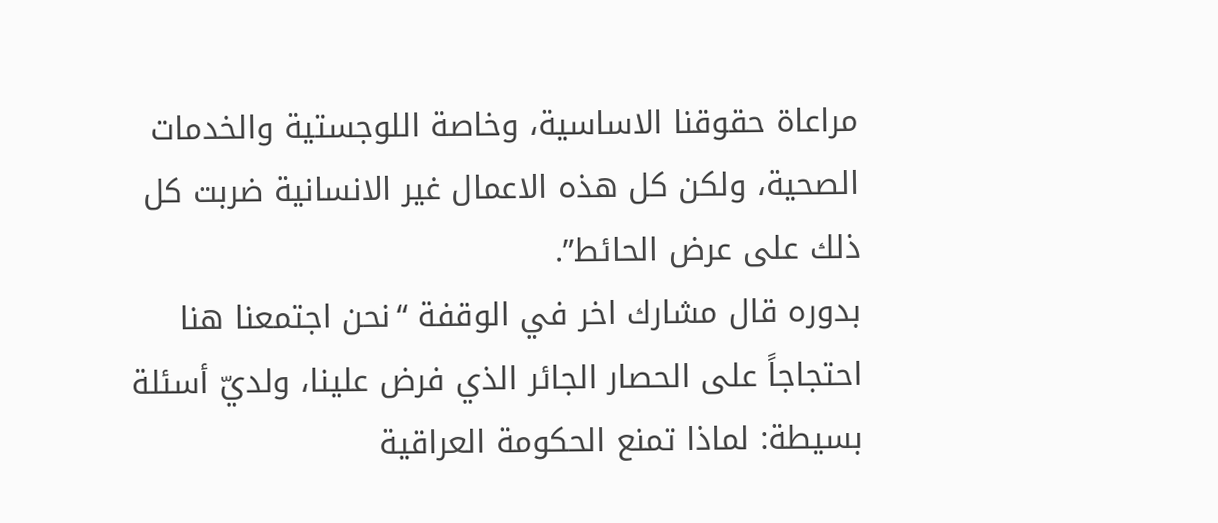مراعاة حقوقنا الاساسية، وخاصة اللوجستية والخدمات الصحية، ولكن كل هذه الاعمال غير الانسانية ضربت كل ذلك على عرض الحائط”.
بدوره قال مشارك اخر في الوقفة “نحن اجتمعنا هنا احتجاجاً على الحصار الجائر الذي فرض علينا، ولديّ أسئلة بسيطة: لماذا تمنع الحكومة العراقية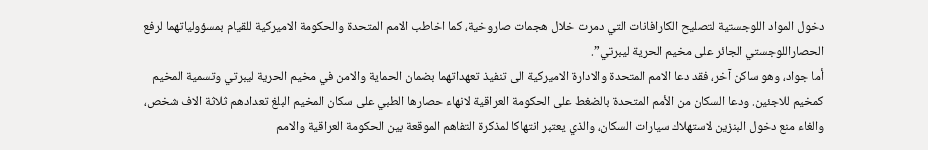دخول المواد اللوجستية لتصليح الكارافانات التي دمرت خلال هجمات صاروخية، كما اخاطب الامم المتحدة والحكومة الاميركية للقيام بمسؤولياتهما لرفع الحصاراللوجستي الجائر على مخيم الحرية ليبرتي”.
أما جواد، وهو ساكن آخر، فقد دعا الامم المتحدة والادارة الاميركية الى تنفيذ تعهداتهما بضمان الحماية والامن في مخيم الحرية ليبرتي وتسمية المخيم كمخيم للاجئين. ودعا السكان من الأمم المتحدة بالضغط على الحكومة العراقية لانهاء حصارها الطبي على سكان المخيم البلغ تعدادهم ثلاثة الاف شخص، والغاء منع دخول البنزين لاستهلاك سيارات السكان، والذي يعتبر انتهاكا لمذكرة التفاهم الموقعة بين الحكومة العراقية والامم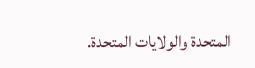المتحدة والولايات المتحدة.